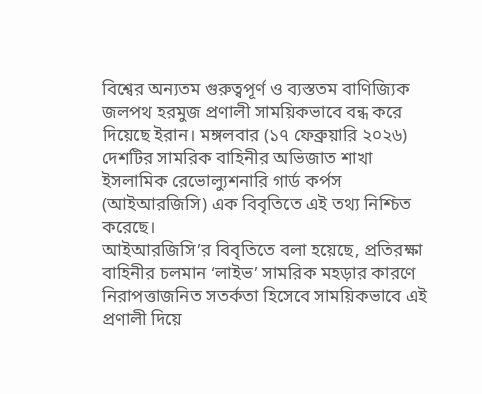বিশ্বের অন্যতম গুরুত্বপূর্ণ ও ব্যস্ততম বাণিজ্যিক জলপথ হরমুজ প্রণালী সাময়িকভাবে বন্ধ করে দিয়েছে ইরান। মঙ্গলবার (১৭ ফেব্রুয়ারি ২০২৬) দেশটির সামরিক বাহিনীর অভিজাত শাখা ইসলামিক রেভোল্যুশনারি গার্ড কর্পস (আইআরজিসি) এক বিবৃতিতে এই তথ্য নিশ্চিত করেছে।
আইআরজিসি’র বিবৃতিতে বলা হয়েছে, প্রতিরক্ষা বাহিনীর চলমান ‘লাইভ’ সামরিক মহড়ার কারণে নিরাপত্তাজনিত সতর্কতা হিসেবে সাময়িকভাবে এই প্রণালী দিয়ে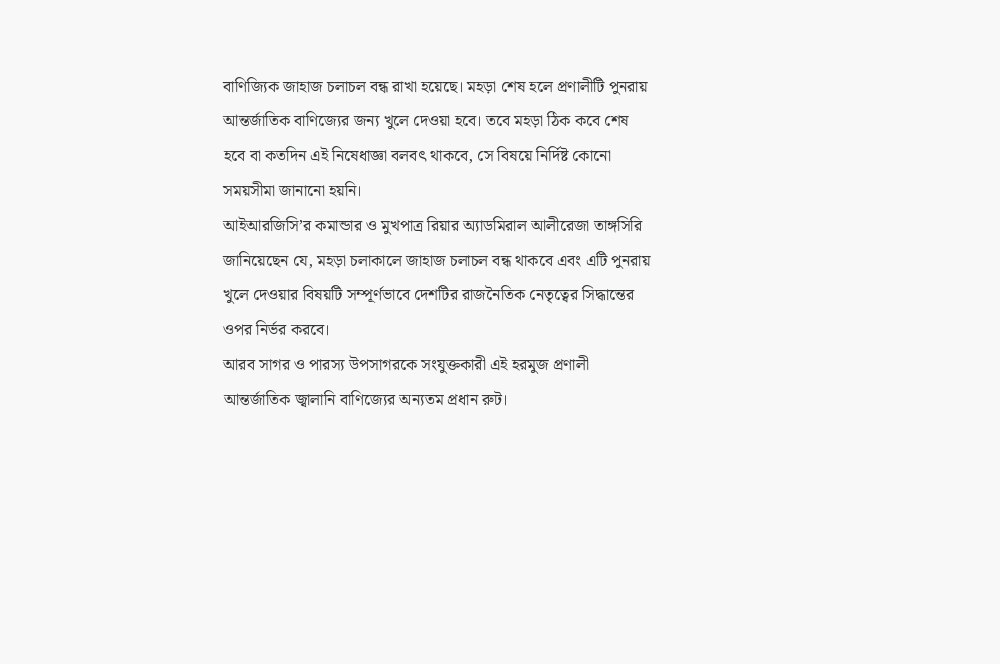বাণিজ্যিক জাহাজ চলাচল বন্ধ রাখা হয়েছে। মহড়া শেষ হলে প্রণালীটি পুনরায় আন্তর্জাতিক বাণিজ্যের জন্য খুলে দেওয়া হবে। তবে মহড়া ঠিক কবে শেষ হবে বা কতদিন এই নিষেধাজ্ঞা বলবৎ থাকবে, সে বিষয়ে নির্দিষ্ট কোনো সময়সীমা জানানো হয়নি।
আইআরজিসি’র কমান্ডার ও মুখপাত্র রিয়ার অ্যাডমিরাল আলীরেজা তাঙ্গসিরি জানিয়েছেন যে, মহড়া চলাকালে জাহাজ চলাচল বন্ধ থাকবে এবং এটি পুনরায় খুলে দেওয়ার বিষয়টি সম্পূর্ণভাবে দেশটির রাজনৈতিক নেতৃত্বের সিদ্ধান্তের ওপর নির্ভর করবে।
আরব সাগর ও পারস্য উপসাগরকে সংযুক্তকারী এই হরমুজ প্রণালী আন্তর্জাতিক জ্বালানি বাণিজ্যের অন্যতম প্রধান রুট।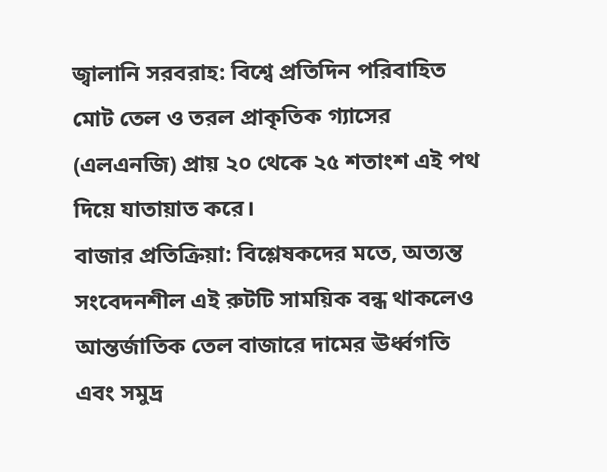জ্বালানি সরবরাহ: বিশ্বে প্রতিদিন পরিবাহিত মোট তেল ও তরল প্রাকৃতিক গ্যাসের (এলএনজি) প্রায় ২০ থেকে ২৫ শতাংশ এই পথ দিয়ে যাতায়াত করে।
বাজার প্রতিক্রিয়া: বিশ্লেষকদের মতে, অত্যন্ত সংবেদনশীল এই রুটটি সাময়িক বন্ধ থাকলেও আন্তর্জাতিক তেল বাজারে দামের ঊর্ধ্বগতি এবং সমুদ্র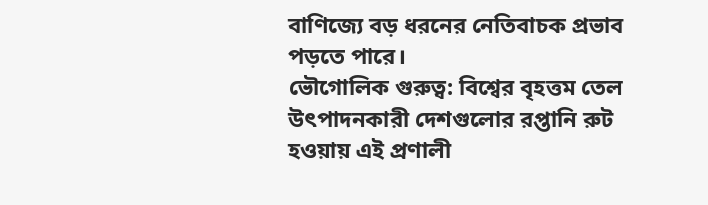বাণিজ্যে বড় ধরনের নেতিবাচক প্রভাব পড়তে পারে।
ভৌগোলিক গুরুত্ব: বিশ্বের বৃহত্তম তেল উৎপাদনকারী দেশগুলোর রপ্তানি রুট হওয়ায় এই প্রণালী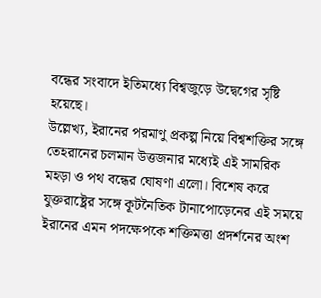বন্ধের সংবাদে ইতিমধ্যে বিশ্বজুড়ে উদ্বেগের সৃষ্টি হয়েছে।
উল্লেখ্য, ইরানের পরমাণু প্রকল্প নিয়ে বিশ্বশক্তির সঙ্গে তেহরানের চলমান উত্তজনার মধ্যেই এই সামরিক মহড়া ও পথ বন্ধের ঘোষণা এলো। বিশেষ করে যুক্তরাষ্ট্রের সঙ্গে কূটনৈতিক টানাপোড়েনের এই সময়ে ইরানের এমন পদক্ষেপকে শক্তিমত্তা প্রদর্শনের অংশ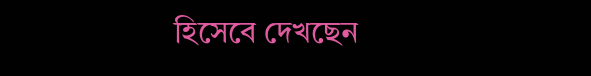হিসেবে দেখছেন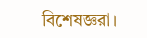বিশেষজ্ঞরা।